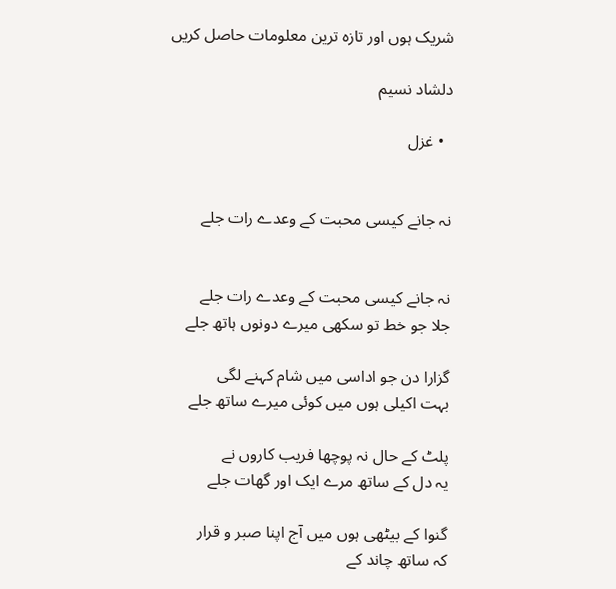شریک ہوں اور تازہ ترین معلومات حاصل کریں

دلشاد نسیم

  • غزل


نہ جانے کیسی محبت کے وعدے رات جلے


نہ جانے کیسی محبت کے وعدے رات جلے
جلا جو خط تو سکھی میرے دونوں ہاتھ جلے

گزارا دن جو اداسی میں شام کہنے لگی
بہت اکیلی ہوں میں کوئی میرے ساتھ جلے

پلٹ کے حال نہ پوچھا فریب کاروں نے
یہ دل کے ساتھ مرے ایک اور گھات جلے

گنوا کے بیٹھی ہوں میں آج اپنا صبر و قرار
کہ ساتھ چاند کے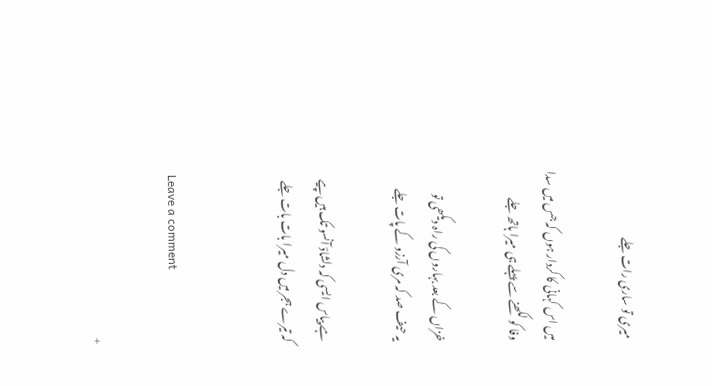میری تو ساری رات جلے

میں اس کہانی کا کردار ہوں کہ جس میں سدا
وفا کو لکھنے سے پہلے ہی میرا ہاتھ جلے

خزاں کے بعد بہاروں کی راہ دیکھی تو
یہ حیف صد کہ مری آرزو کے پات جلے

ہے پیاس ایسی کہ دلشادؔ آنسو تک ہیں پیے
کہ تیرے ہجر میں دل میرا بات بات جلے


Leave a comment

+